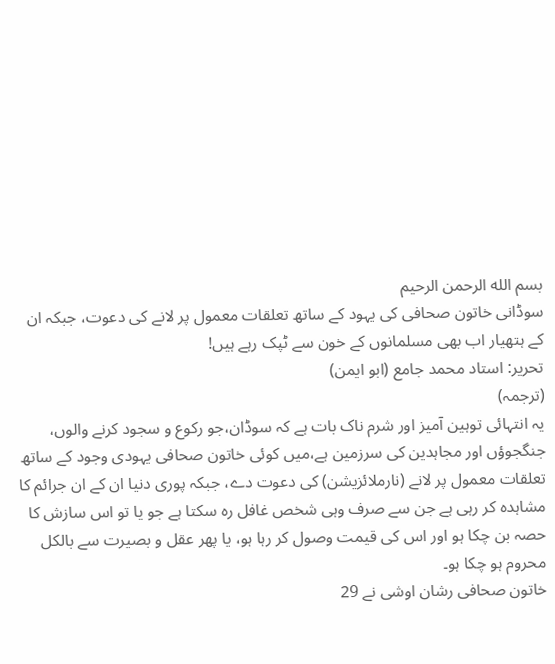بسم الله الرحمن الرحيم
سوڈانی خاتون صحافی کی یہود کے ساتھ تعلقات معمول پر لانے کی دعوت، جبکہ ان کے ہتھیار اب بھی مسلمانوں کے خون سے ٹپک رہے ہیں!
تحریر: استاد محمد جامع (ابو ایمن)
(ترجمہ)
یہ انتہائی توہین آمیز اور شرم ناک بات ہے کہ سوڈان،جو رکوع و سجود کرنے والوں، جنگجوؤں اور مجاہدین کی سرزمین ہے،میں کوئی خاتون صحافی یہودی وجود کے ساتھ تعلقات معمول پر لانے (نارملائزیشن) کی دعوت دے، جبکہ پوری دنیا ان کے ان جرائم کا مشاہدہ کر رہی ہے جن سے صرف وہی شخص غافل رہ سکتا ہے جو یا تو اس سازش کا حصہ بن چکا ہو اور اس کی قیمت وصول کر رہا ہو، یا پھر عقل و بصیرت سے بالکل محروم ہو چکا ہو۔
خاتون صحافی رشان اوشی نے 29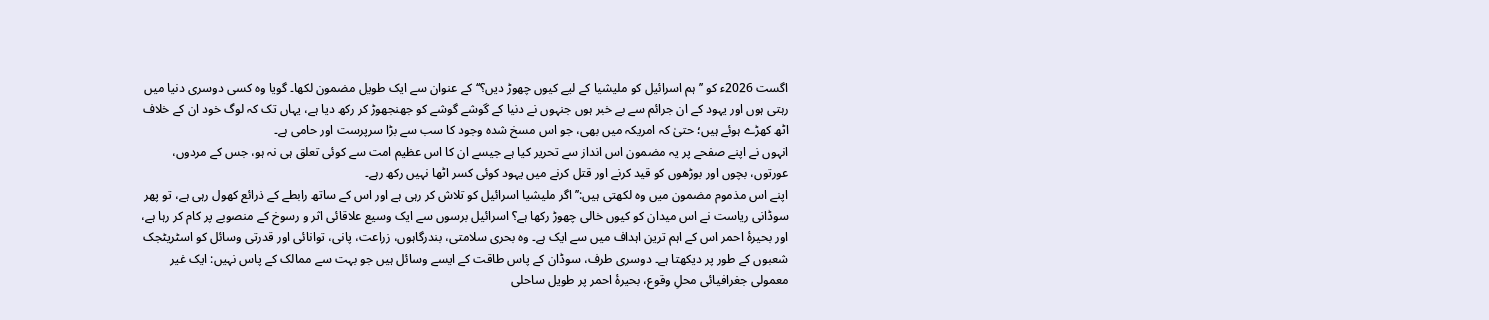اگست 2026ء کو ’’ہم اسرائیل کو ملیشیا کے لیے کیوں چھوڑ دیں؟‘‘ کے عنوان سے ایک طویل مضمون لکھا۔ گویا وہ کسی دوسری دنیا میں رہتی ہوں اور یہود کے ان جرائم سے بے خبر ہوں جنہوں نے دنیا کے گوشے گوشے کو جھنجھوڑ کر رکھ دیا ہے، یہاں تک کہ لوگ خود ان کے خلاف اٹھ کھڑے ہوئے ہیں؛ حتیٰ کہ امریکہ میں بھی، جو اس مسخ شدہ وجود کا سب سے بڑا سرپرست اور حامی ہے۔
انہوں نے اپنے صفحے پر یہ مضمون اس انداز سے تحریر کیا ہے جیسے ان کا اس عظیم امت سے کوئی تعلق ہی نہ ہو، جس کے مردوں، عورتوں، بچوں اور بوڑھوں کو قید کرنے اور قتل کرنے میں یہود کوئی کسر اٹھا نہیں رکھ رہے۔
اپنے اس مذموم مضمون میں وہ لکھتی ہیں:’’اگر ملیشیا اسرائیل کو تلاش کر رہی ہے اور اس کے ساتھ رابطے کے ذرائع کھول رہی ہے، تو پھر سوڈانی ریاست نے اس میدان کو کیوں خالی چھوڑ رکھا ہے؟ اسرائیل برسوں سے ایک وسیع علاقائی اثر و رسوخ کے منصوبے پر کام کر رہا ہے، اور بحیرۂ احمر اس کے اہم ترین اہداف میں سے ایک ہے۔ وہ بحری سلامتی، بندرگاہوں، زراعت، پانی، توانائی اور قدرتی وسائل کو اسٹریٹجک شعبوں کے طور پر دیکھتا ہے۔ دوسری طرف، سوڈان کے پاس طاقت کے ایسے وسائل ہیں جو بہت سے ممالک کے پاس نہیں: ایک غیر معمولی جغرافیائی محلِ وقوع، بحیرۂ احمر پر طویل ساحلی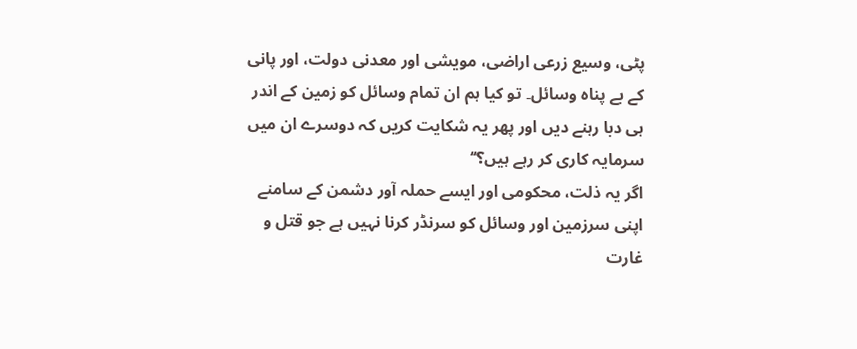پٹی، وسیع زرعی اراضی، مویشی اور معدنی دولت، اور پانی کے بے پناہ وسائل۔ تو کیا ہم ان تمام وسائل کو زمین کے اندر ہی دبا رہنے دیں اور پھر یہ شکایت کریں کہ دوسرے ان میں سرمایہ کاری کر رہے ہیں؟‘‘
اگر یہ ذلت، محکومی اور ایسے حملہ آور دشمن کے سامنے اپنی سرزمین اور وسائل کو سرنڈر کرنا نہیں ہے جو قتل و غارت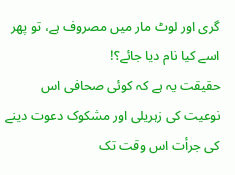گری اور لوٹ مار میں مصروف ہے، تو پھر اسے کیا نام دیا جائے؟!
حقیقت یہ ہے کہ کوئی صحافی اس نوعیت کی زہریلی اور مشکوک دعوت دینے کی جرأت اس وقت تک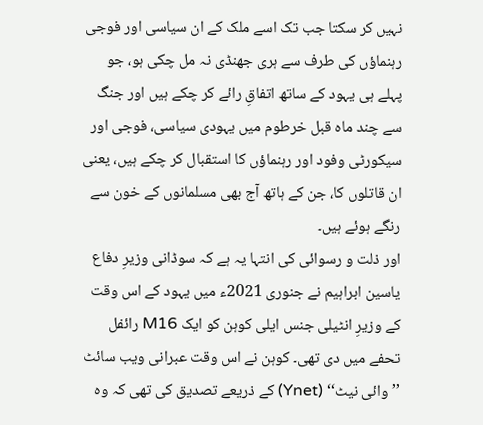نہیں کر سکتا جب تک اسے ملک کے ان سیاسی اور فوجی رہنماؤں کی طرف سے ہری جھنڈی نہ مل چکی ہو، جو پہلے ہی یہود کے ساتھ اتفاقِ رائے کر چکے ہیں اور جنگ سے چند ماہ قبل خرطوم میں یہودی سیاسی، فوجی اور سیکورٹی وفود اور رہنماؤں کا استقبال کر چکے ہیں، یعنی ان قاتلوں کا، جن کے ہاتھ آج بھی مسلمانوں کے خون سے رنگے ہوئے ہیں۔
اور ذلت و رسوائی کی انتہا یہ ہے کہ سوڈانی وزیرِ دفاع یاسین ابراہیم نے جنوری 2021ء میں یہود کے اس وقت کے وزیرِ انٹیلی جنس ایلی کوہن کو ایک M16 رائفل تحفے میں دی تھی۔ کوہن نے اس وقت عبرانی ویب سائٹ ’’وائی نیٹ‘‘ (Ynet) کے ذریعے تصدیق کی تھی کہ وہ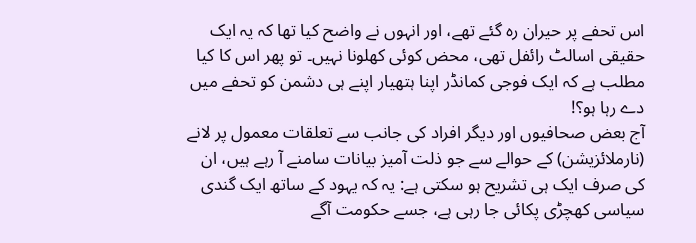اس تحفے پر حیران رہ گئے تھے، اور انہوں نے واضح کیا تھا کہ یہ ایک حقیقی اسالٹ رائفل تھی، محض کوئی کھلونا نہیں۔ تو پھر اس کا کیا مطلب ہے کہ ایک فوجی کمانڈر اپنا ہتھیار اپنے ہی دشمن کو تحفے میں دے رہا ہو؟!
آج بعض صحافیوں اور دیگر افراد کی جانب سے تعلقات معمول پر لانے (نارملائزیشن) کے حوالے سے جو ذلت آمیز بیانات سامنے آ رہے ہیں، ان کی صرف ایک ہی تشریح ہو سکتی ہے: یہ کہ یہود کے ساتھ ایک گندی سیاسی کھچڑی پکائی جا رہی ہے، جسے حکومت آگے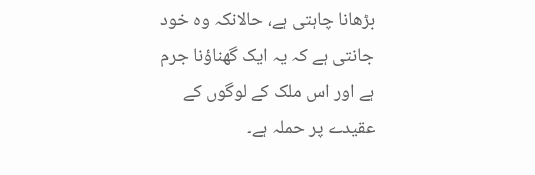بڑھانا چاہتی ہے، حالانکہ وہ خود جانتی ہے کہ یہ ایک گھناؤنا جرم ہے اور اس ملک کے لوگوں کے عقیدے پر حملہ ہے۔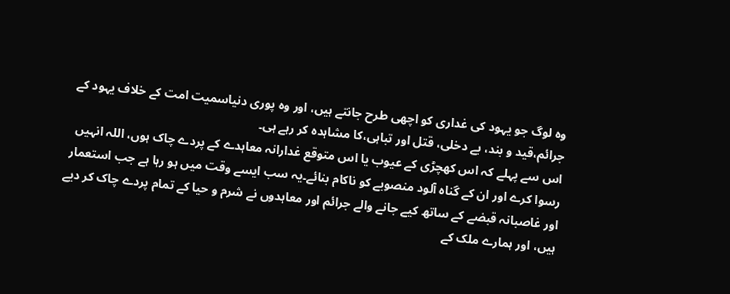وہ لوگ جو یہود کی غداری کو اچھی طرح جانتے ہیں، اور وہ پوری دنیاسمیت امت کے خلاف یہود کے جرائم،قید و بند، بے دخلی، قتل اور تباہی،کا مشاہدہ کر رہے ہی۔
اس سے پہلے کہ اس کھچڑی کے عیوب یا اس متوقع غدارانہ معاہدے کے پردے چاک ہوں، اللہ انہیں رسوا کرے اور ان کے گناہ آلود منصوبے کو ناکام بنائے۔یہ سب ایسے وقت میں ہو رہا ہے جب استعمار اور غاصبانہ قبضے کے ساتھ کیے جانے والے جرائم اور معاہدوں نے شرم و حیا کے تمام پردے چاک کر دیے ہیں، اور ہمارے ملک کے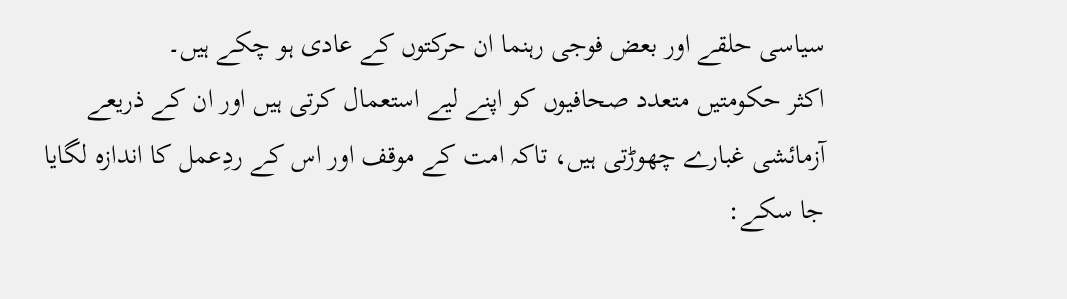سیاسی حلقے اور بعض فوجی رہنما ان حرکتوں کے عادی ہو چکے ہیں۔
اکثر حکومتیں متعدد صحافیوں کو اپنے لیے استعمال کرتی ہیں اور ان کے ذریعے آزمائشی غبارے چھوڑتی ہیں، تاکہ امت کے موقف اور اس کے ردِعمل کا اندازہ لگایا جا سکے: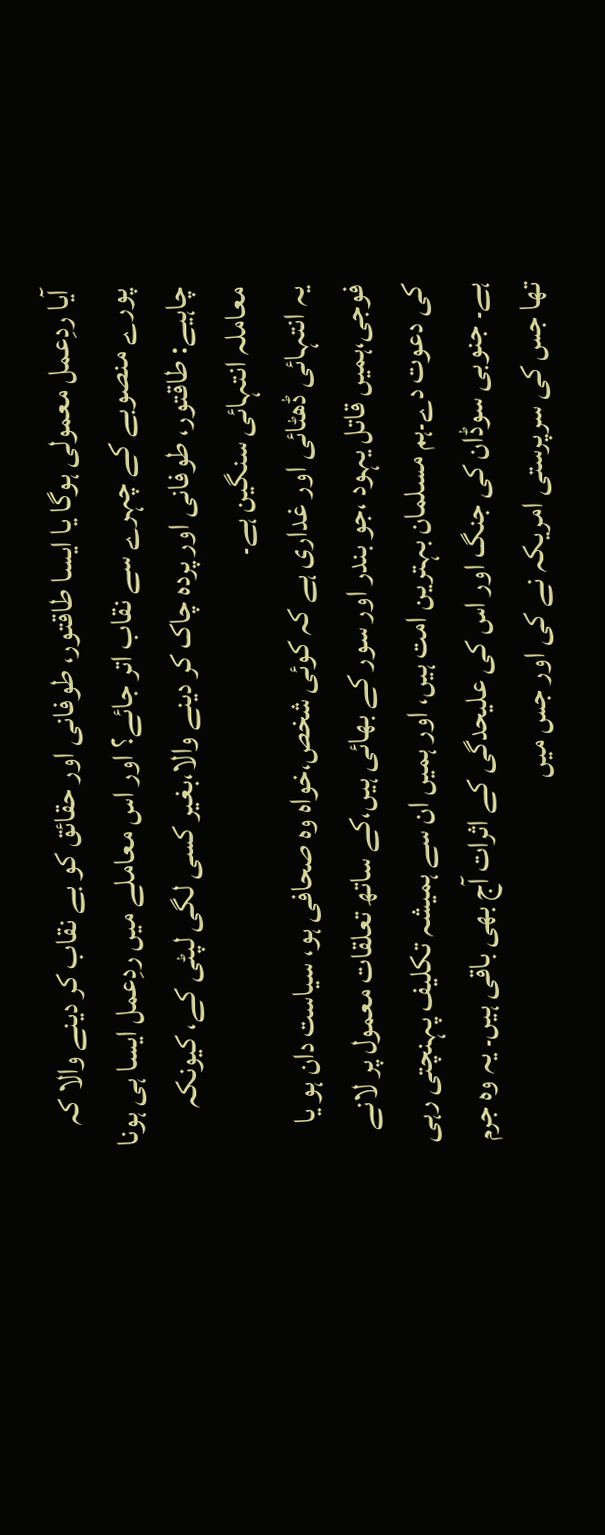آیا ردِعمل معمولی ہوگا یا ایسا طاقتور، طوفانی اور حقائق کو بے نقاب کر دینے والا کہ پورے منصوبے کے چہرے سے نقاب اتر جائے؟ اور اس معاملے میں ردِعمل ایسا ہی ہونا چاہیے: طاقتور، طوفانی اور پردہ چاک کر دینے والا،بغیر کسی لگی لپٹی کے، کیونکہ معاملہ انتہائی سنگین ہے۔
یہ انتہائی ڈھٹائی اور غداری ہے کہ کوئی شخص،خواہ وہ صحافی ہو، سیاست دان ہو یا فوجی،ہمیں قاتل یہود ،جو بندر اور سور کے بھائی ہیں،کے ساتھ تعلقات معمول پر لانے کی دعوت دے۔ہم مسلمان بہترین امت ہیں، اور ہمیں ان سے ہمیشہ تکلیف پہنچتی رہی ہے۔ جنوبی سوڈان کی جنگ اور اس کی علیحدگی کے اثرات آج بھی باقی ہیں۔ یہ وہ جرم تھا جس کی سرپرستی امریکہ نے کی اور جس میں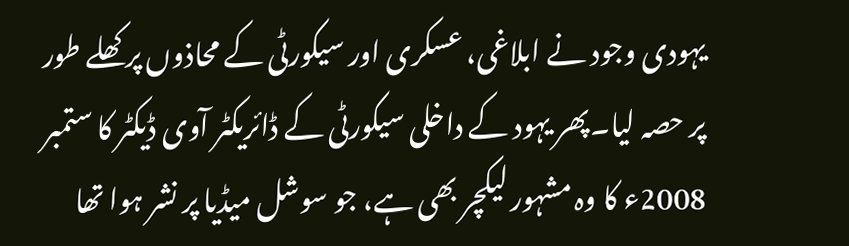یہودی وجود نے ابلاغی، عسکری اور سیکورٹی کے محاذوں پر کھلے طور پر حصہ لیا۔پھر یہود کے داخلی سیکورٹی کے ڈائریکٹر آوی ڈیکٹر کا ستمبر 2008ء کا وہ مشہور لیکچر بھی ہے، جو سوشل میڈیا پر نشر ہوا تھا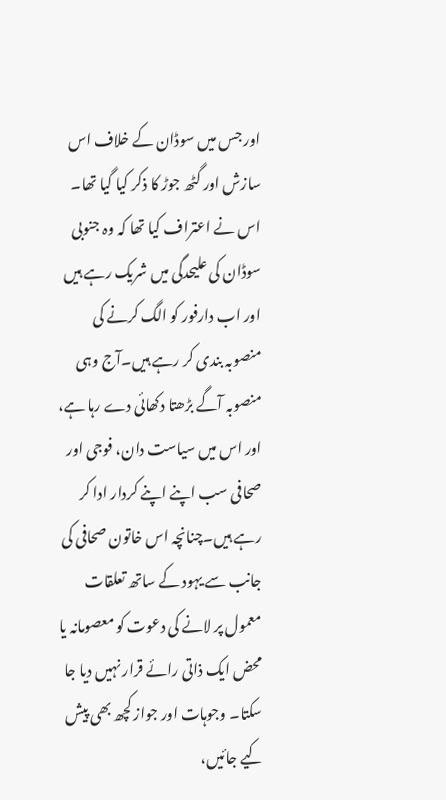اور جس میں سوڈان کے خلاف اس سازش اور گٹھ جوڑ کا ذکر کیا گیا تھا۔ اس نے اعتراف کیا تھا کہ وہ جنوبی سوڈان کی علیحدگی میں شریک رہے ہیں اور اب دارفور کو الگ کرنے کی منصوبہ بندی کر رہے ہیں۔آج وہی منصوبہ آگے بڑھتا دکھائی دے رہا ہے، اور اس میں سیاست دان، فوجی اور صحافی سب اپنے اپنے کردار ادا کر رہے ہیں۔چنانچہ اس خاتون صحافی کی جانب سے یہود کے ساتھ تعلقات معمول پر لانے کی دعوت کو معصومانہ یا محض ایک ذاتی رائے قرار نہیں دیا جا سکتا۔ وجوہات اور جواز کچھ بھی پیش کیے جائیں،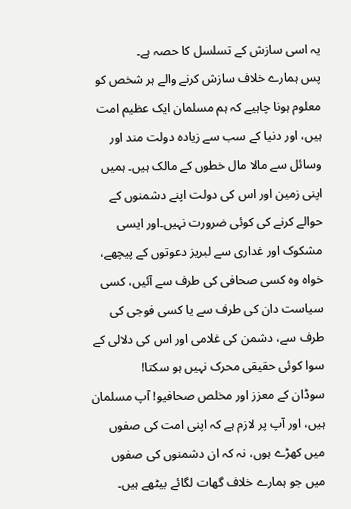یہ اسی سازش کے تسلسل کا حصہ ہے۔
پس ہمارے خلاف سازش کرنے والے ہر شخص کو معلوم ہونا چاہیے کہ ہم مسلمان ایک عظیم امت ہیں، اور دنیا کے سب سے زیادہ دولت مند اور وسائل سے مالا مال خطوں کے مالک ہیں۔ ہمیں اپنی زمین اور اس کی دولت اپنے دشمنوں کے حوالے کرنے کی کوئی ضرورت نہیں۔اور ایسی مشکوک اور غداری سے لبریز دعوتوں کے پیچھے، خواہ وہ کسی صحافی کی طرف سے آئیں، کسی سیاست دان کی طرف سے یا کسی فوجی کی طرف سے، دشمن کی غلامی اور اس کی دلالی کے سوا کوئی حقیقی محرک نہیں ہو سکتا!
سوڈان کے معزز اور مخلص صحافیو! آپ مسلمان ہیں، اور آپ پر لازم ہے کہ اپنی امت کی صفوں میں کھڑے ہوں، نہ کہ ان دشمنوں کی صفوں میں جو ہمارے خلاف گھات لگائے بیٹھے ہیں۔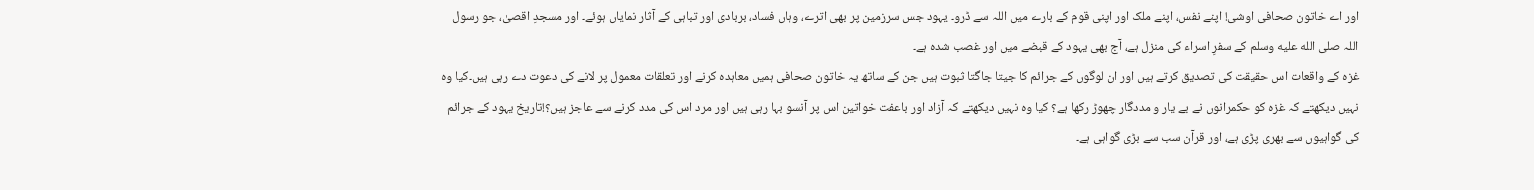اور اے خاتون صحافی اوشی! اپنے نفس، اپنے ملک اور اپنی قوم کے بارے میں اللہ سے ڈرو۔ یہود جس سرزمین پر بھی اترے، وہاں فساد، بربادی اور تباہی کے آثار نمایاں ہوئے۔ اور مسجدِ اقصیٰ، جو رسول اللہ صلى الله عليه وسلم کے سفرِ اسراء کی منزل ہے، آج بھی یہود کے قبضے میں اور غصب شدہ ہے۔
غزہ کے واقعات اس حقیقت کی تصدیق کرتے ہیں اور ان لوگوں کے جرائم کا جیتا جاگتا ثبوت ہیں جن کے ساتھ یہ خاتون صحافی ہمیں معاہدہ کرنے اور تعلقات معمول پر لانے کی دعوت دے رہی ہیں۔کیا وہ نہیں دیکھتے کہ غزہ کو حکمرانوں نے بے یار و مددگار چھوڑ رکھا ہے؟ کیا وہ نہیں دیکھتے کہ آزاد اور باعفت خواتین اس پر آنسو بہا رہی ہیں اور مرد اس کی مدد کرنے سے عاجز ہیں؟!تاریخ یہود کے جرائم کی گواہیوں سے بھری پڑی ہے، اور قرآن سب سے بڑی گواہی ہے۔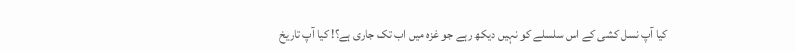کیا آپ نسل کشی کے اس سلسلے کو نہیں دیکھ رہے جو غزہ میں اب تک جاری ہے؟! کیا آپ تاریخ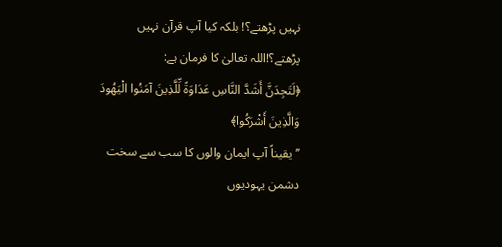نہیں پڑھتے؟! بلکہ کیا آپ قرآن نہیں پڑھتے؟!اللہ تعالیٰ کا فرمان ہے:
﴿لَتَجِدَنَّ أَشَدَّ النَّاسِ عَدَاوَةً لِّلَّذِينَ آمَنُوا الْيَهُودَ وَالَّذِينَ أَشْرَكُوا﴾
’’یقیناً آپ ایمان والوں کا سب سے سخت دشمن یہودیوں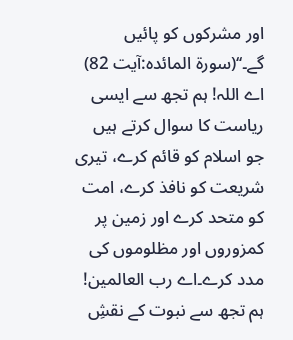اور مشرکوں کو پائیں گے۔‘‘(سورۃ المائدہ:آیت 82)
اے اللہ! ہم تجھ سے ایسی ریاست کا سوال کرتے ہیں جو اسلام کو قائم کرے، تیری شریعت کو نافذ کرے، امت کو متحد کرے اور زمین پر کمزوروں اور مظلوموں کی مدد کرے۔اے رب العالمین! ہم تجھ سے نبوت کے نقشِ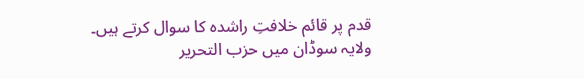قدم پر قائم خلافتِ راشدہ کا سوال کرتے ہیں۔
ولایہ سوڈان میں حزب التحریر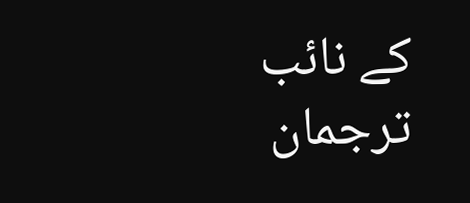کے نائب ترجمان